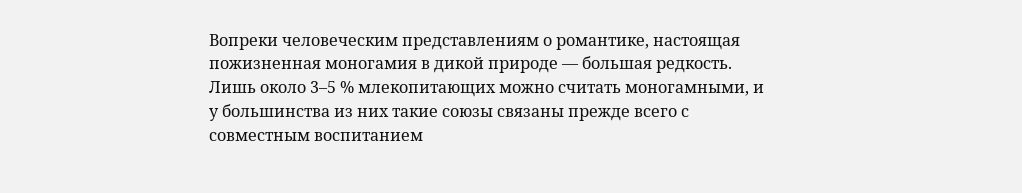Вопреки человеческим представлениям о романтике, настоящая пожизненная моногамия в дикой природе — большая редкость.
Лишь около 3–5 % млекопитающих можно считать моногамными, и у большинства из них такие союзы связаны прежде всего с совместным воспитанием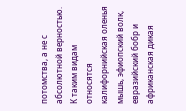потомства, а не с абсолютной верностью. К таким видам относятся калифорнийская оленья мышь, эфиопский волк, евразийский бобр и африканская дикая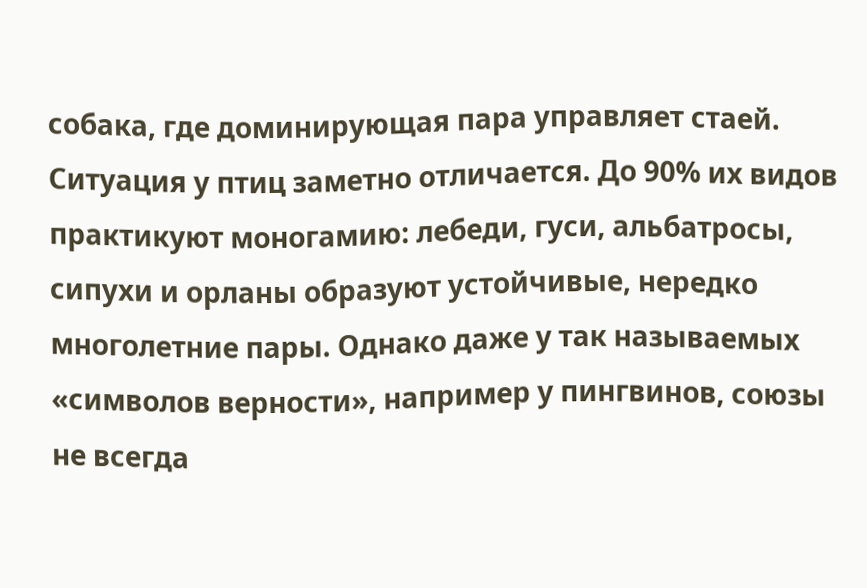собака, где доминирующая пара управляет стаей.
Ситуация у птиц заметно отличается. До 90% их видов практикуют моногамию: лебеди, гуси, альбатросы, сипухи и орланы образуют устойчивые, нередко многолетние пары. Однако даже у так называемых «символов верности», например у пингвинов, союзы не всегда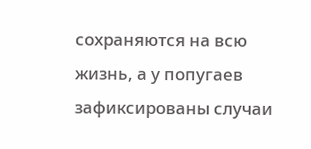сохраняются на всю жизнь, а у попугаев зафиксированы случаи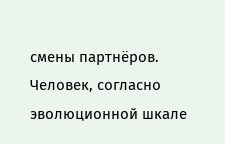смены партнёров.
Человек, согласно эволюционной шкале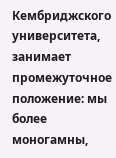Кембриджского университета, занимает промежуточное положение: мы более моногамны,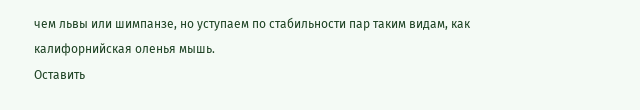чем львы или шимпанзе, но уступаем по стабильности пар таким видам, как калифорнийская оленья мышь.
Оставить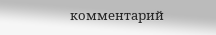комментарий